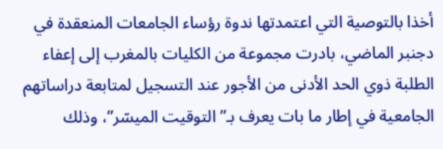أخذا بالتوصية التي اعتمدتها ندوة رؤساء الجامعات المنعقدة في دجنبر الماضي، بادرت مجموعة من الكليات بالمغرب إلى إعفاء الطلبة ذوي الحد الأدنى من الأجور عند التسجيل لمتابعة دراساتهم الجامعية في إطار ما بات يعرف بـ”التوقيت الميسّر”، وذلك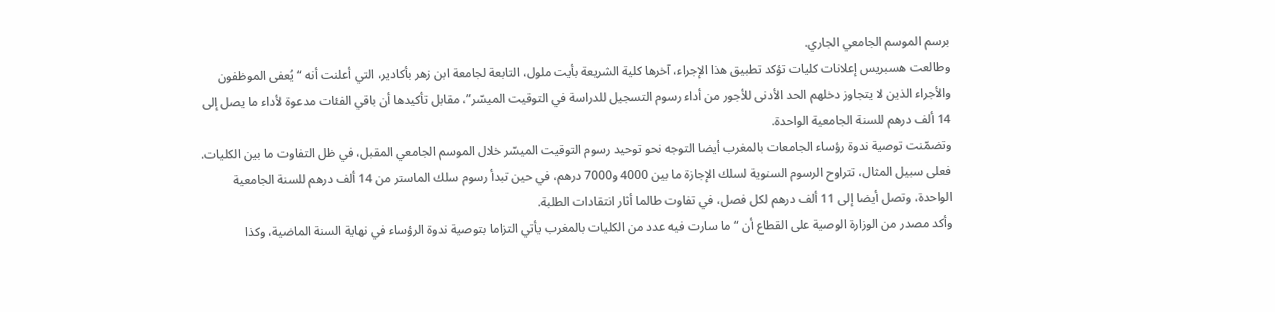برسم الموسم الجامعي الجاري.
وطالعت هسبريس إعلانات كليات تؤكد تطبيق هذا الإجراء، آخرها كلية الشريعة بأيت ملول، التابعة لجامعة ابن زهر بأكادير، التي أعلنت أنه “يُعفى الموظفون والأجراء الذين لا يتجاوز دخلهم الحد الأدنى للأجور من أداء رسوم التسجيل للدراسة في التوقيت الميسّر”، مقابل تأكيدها أن باقي الفئات مدعوة لأداء ما يصل إلى 14 ألف درهم للسنة الجامعية الواحدة.
وتضمّنت توصية ندوة رؤساء الجامعات بالمغرب أيضا التوجه نحو توحيد رسوم التوقيت الميسّر خلال الموسم الجامعي المقبل، في ظل التفاوت ما بين الكليات. فعلى سبيل المثال، تتراوح الرسوم السنوية لسلك الإجازة ما بين 4000 و7000 درهم، في حين تبدأ رسوم سلك الماستر من 14 ألف درهم للسنة الجامعية الواحدة، وتصل أيضا إلى 11 ألف درهم لكل فصل، في تفاوت طالما أثار انتقادات الطلبة.
وأكد مصدر من الوزارة الوصية على القطاع أن “ما سارت فيه عدد من الكليات بالمغرب يأتي التزاما بتوصية ندوة الرؤساء في نهاية السنة الماضية، وكذا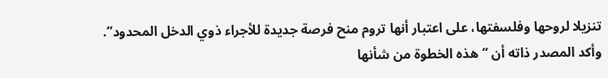تنزيلا لروحها وفلسفتها، على اعتبار أنها تروم منح فرصة جديدة للأجراء ذوي الدخل المحدود”.
وأكد المصدر ذاته أن “هذه الخطوة من شأنها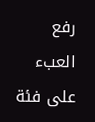رفع العبء على فئة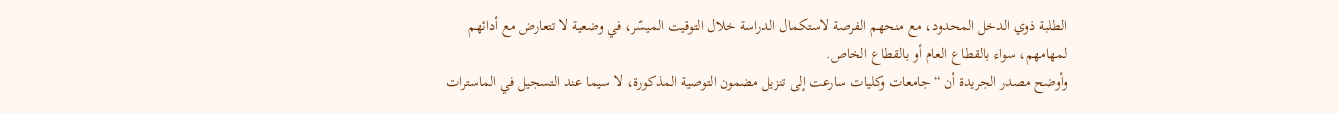الطلبة ذوي الدخل المحدود، مع منحهم الفرصة لاستكمال الدراسة خلال التوقيت الميسّر، في وضعية لا تتعارض مع أدائهم لمهامهم، سواء بالقطاع العام أو بالقطاع الخاص.
وأوضح مصدر الجريدة أن “جامعات وكليات سارعت إلى تنزيل مضمون التوصية المذكورة، لا سيما عند التسجيل في الماسترات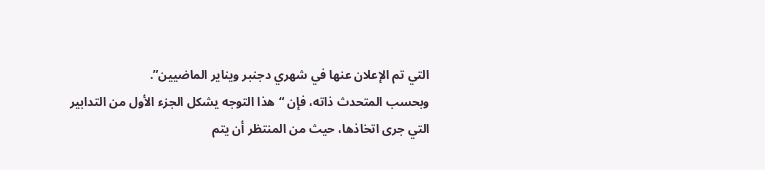التي تم الإعلان عنها في شهري دجنبر ويناير الماضيين”.
وبحسب المتحدث ذاته، فإن “هذا التوجه يشكل الجزء الأول من التدابير التي جرى اتخاذها، حيث من المنتظر أن يتم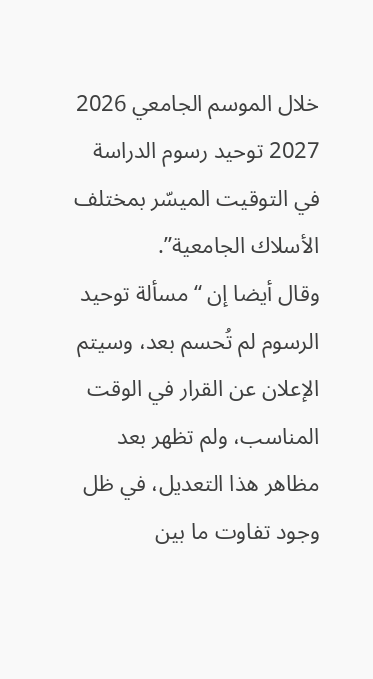خلال الموسم الجامعي 2026 2027 توحيد رسوم الدراسة في التوقيت الميسّر بمختلف الأسلاك الجامعية”.
وقال أيضا إن “مسألة توحيد الرسوم لم تُحسم بعد، وسيتم الإعلان عن القرار في الوقت المناسب، ولم تظهر بعد مظاهر هذا التعديل، في ظل وجود تفاوت ما بين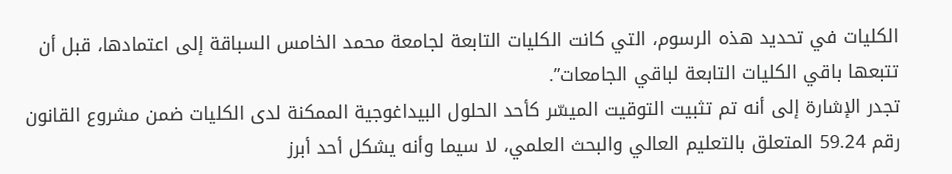الكليات في تحديد هذه الرسوم، التي كانت الكليات التابعة لجامعة محمد الخامس السباقة إلى اعتمادها، قبل أن تتبعها باقي الكليات التابعة لباقي الجامعات”.
تجدر الإشارة إلى أنه تم تثبيت التوقيت الميسّر كأحد الحلول البيداغوجية الممكنة لدى الكليات ضمن مشروع القانون رقم 59.24 المتعلق بالتعليم العالي والبحث العلمي، لا سيما وأنه يشكل أحد أبرز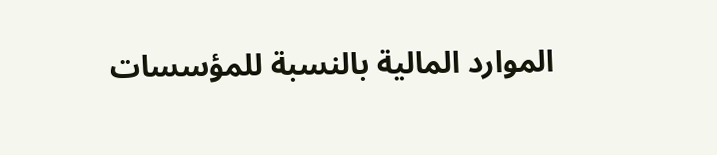الموارد المالية بالنسبة للمؤسسات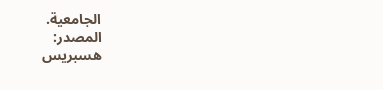الجامعية.
المصدر:
هسبريس